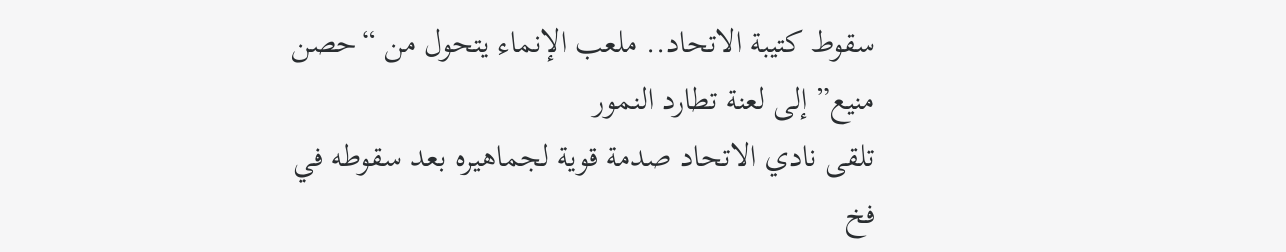سقوط كتيبة الاتحاد.. ملعب الإنماء يتحول من “حصن منيع” إلى لعنة تطارد النمور
تلقى نادي الاتحاد صدمة قوية لجماهيره بعد سقوطه في فخ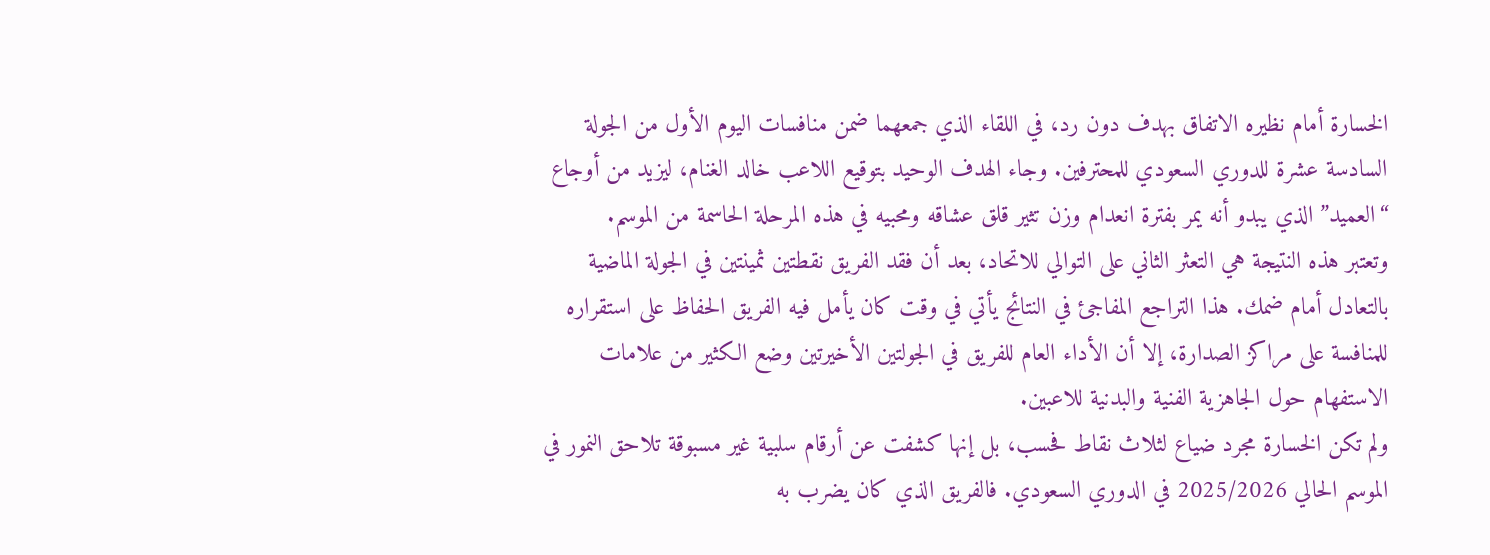الخسارة أمام نظيره الاتفاق بهدف دون رد، في اللقاء الذي جمعهما ضمن منافسات اليوم الأول من الجولة السادسة عشرة للدوري السعودي للمحترفين. وجاء الهدف الوحيد بتوقيع اللاعب خالد الغنام، ليزيد من أوجاع “العميد” الذي يبدو أنه يمر بفترة انعدام وزن تثير قلق عشاقه ومحبيه في هذه المرحلة الحاسمة من الموسم.
وتعتبر هذه النتيجة هي التعثر الثاني على التوالي للاتحاد، بعد أن فقد الفريق نقطتين ثمينتين في الجولة الماضية بالتعادل أمام ضمك. هذا التراجع المفاجئ في النتائج يأتي في وقت كان يأمل فيه الفريق الحفاظ على استقراره للمنافسة على مراكز الصدارة، إلا أن الأداء العام للفريق في الجولتين الأخيرتين وضع الكثير من علامات الاستفهام حول الجاهزية الفنية والبدنية للاعبين.
ولم تكن الخسارة مجرد ضياع لثلاث نقاط فحسب، بل إنها كشفت عن أرقام سلبية غير مسبوقة تلاحق النمور في الموسم الحالي 2025/2026 في الدوري السعودي. فالفريق الذي كان يضرب به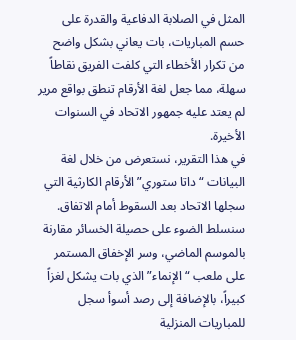المثل في الصلابة الدفاعية والقدرة على حسم المباريات، بات يعاني بشكل واضح من تكرار الأخطاء التي كلفت الفريق نقاطاً سهلة، مما جعل لغة الأرقام تنطق بواقع مرير لم يعتد عليه جمهور الاتحاد في السنوات الأخيرة.
في هذا التقرير، نستعرض من خلال لغة البيانات “داتا ستوري” الأرقام الكارثية التي سجلها الاتحاد بعد السقوط أمام الاتفاق. سنسلط الضوء على حصيلة الخسائر مقارنة بالموسم الماضي، وسر الإخفاق المستمر على ملعب “الإنماء” الذي بات يشكل لغزاً كبيراً، بالإضافة إلى رصد أسوأ سجل للمباريات المنزلية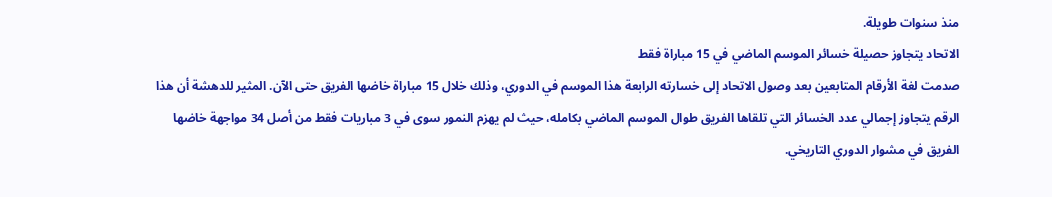منذ سنوات طويلة.
الاتحاد يتجاوز حصيلة خسائر الموسم الماضي في 15 مباراة فقط
صدمت لغة الأرقام المتابعين بعد وصول الاتحاد إلى خسارته الرابعة هذا الموسم في الدوري، وذلك خلال 15 مباراة خاضها الفريق حتى الآن. المثير للدهشة أن هذا الرقم يتجاوز إجمالي عدد الخسائر التي تلقاها الفريق طوال الموسم الماضي بكامله، حيث لم يهزم النمور سوى في 3 مباريات فقط من أصل 34 مواجهة خاضها الفريق في مشوار الدوري التاريخي.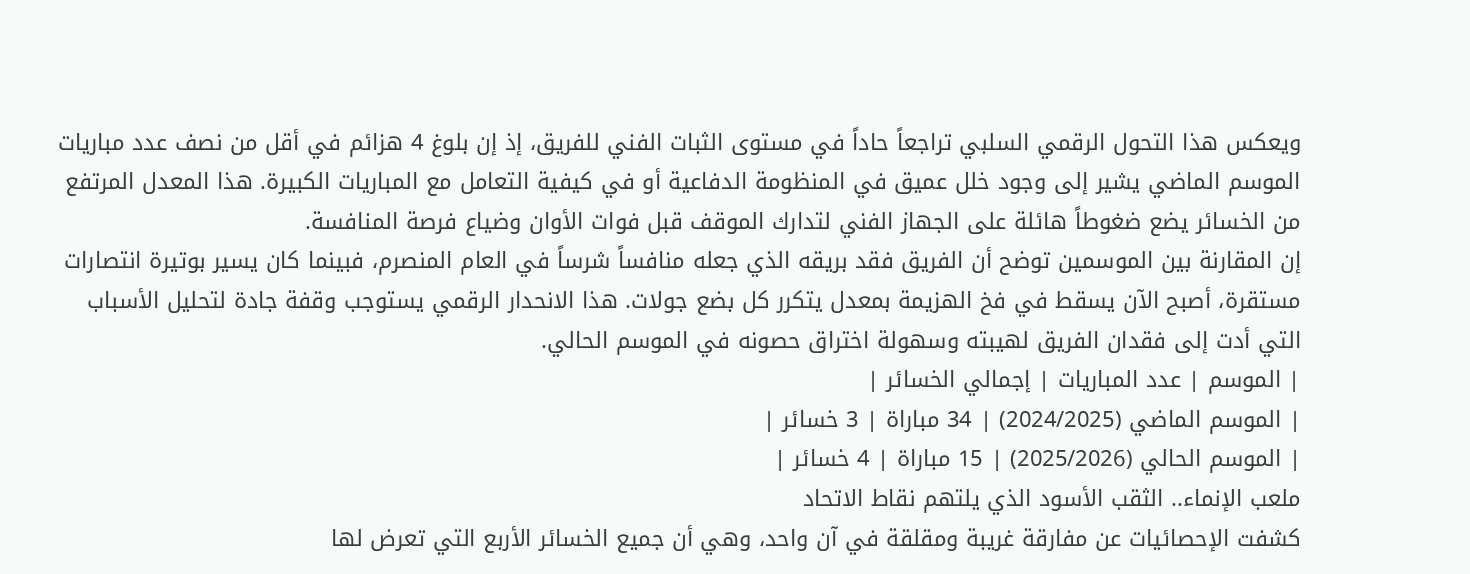ويعكس هذا التحول الرقمي السلبي تراجعاً حاداً في مستوى الثبات الفني للفريق، إذ إن بلوغ 4 هزائم في أقل من نصف عدد مباريات الموسم الماضي يشير إلى وجود خلل عميق في المنظومة الدفاعية أو في كيفية التعامل مع المباريات الكبيرة. هذا المعدل المرتفع من الخسائر يضع ضغوطاً هائلة على الجهاز الفني لتدارك الموقف قبل فوات الأوان وضياع فرصة المنافسة.
إن المقارنة بين الموسمين توضح أن الفريق فقد بريقه الذي جعله منافساً شرساً في العام المنصرم، فبينما كان يسير بوتيرة انتصارات مستقرة، أصبح الآن يسقط في فخ الهزيمة بمعدل يتكرر كل بضع جولات. هذا الانحدار الرقمي يستوجب وقفة جادة لتحليل الأسباب التي أدت إلى فقدان الفريق لهيبته وسهولة اختراق حصونه في الموسم الحالي.
| الموسم | عدد المباريات | إجمالي الخسائر |
| الموسم الماضي (2024/2025) | 34 مباراة | 3 خسائر |
| الموسم الحالي (2025/2026) | 15 مباراة | 4 خسائر |
ملعب الإنماء.. الثقب الأسود الذي يلتهم نقاط الاتحاد
كشفت الإحصائيات عن مفارقة غريبة ومقلقة في آن واحد، وهي أن جميع الخسائر الأربع التي تعرض لها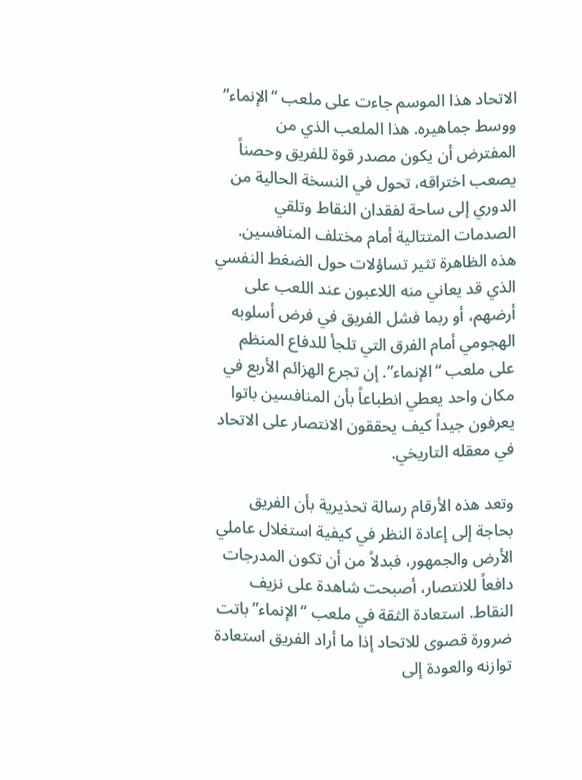الاتحاد هذا الموسم جاءت على ملعب “الإنماء” ووسط جماهيره. هذا الملعب الذي من المفترض أن يكون مصدر قوة للفريق وحصناً يصعب اختراقه، تحول في النسخة الحالية من الدوري إلى ساحة لفقدان النقاط وتلقي الصدمات المتتالية أمام مختلف المنافسين.
هذه الظاهرة تثير تساؤلات حول الضغط النفسي الذي قد يعاني منه اللاعبون عند اللعب على أرضهم، أو ربما فشل الفريق في فرض أسلوبه الهجومي أمام الفرق التي تلجأ للدفاع المنظم على ملعب “الإنماء”. إن تجرع الهزائم الأربع في مكان واحد يعطي انطباعاً بأن المنافسين باتوا يعرفون جيداً كيف يحققون الانتصار على الاتحاد في معقله التاريخي.

وتعد هذه الأرقام رسالة تحذيرية بأن الفريق بحاجة إلى إعادة النظر في كيفية استغلال عاملي الأرض والجمهور، فبدلاً من أن تكون المدرجات دافعاً للانتصار، أصبحت شاهدة على نزيف النقاط. استعادة الثقة في ملعب “الإنماء” باتت ضرورة قصوى للاتحاد إذا ما أراد الفريق استعادة توازنه والعودة إلى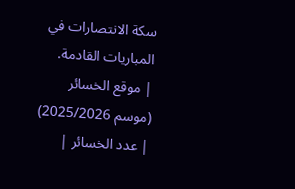سكة الانتصارات في المباريات القادمة.
| موقع الخسائر (موسم 2025/2026) | عدد الخسائر |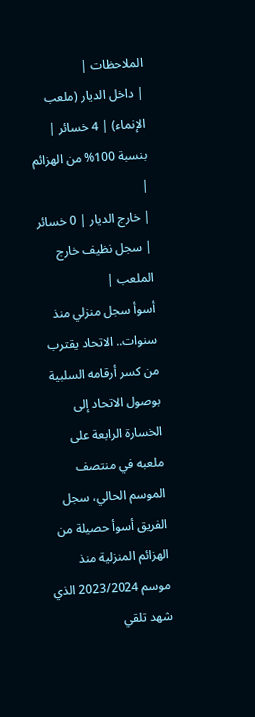الملاحظات |
| داخل الديار (ملعب الإنماء) | 4 خسائر | بنسبة 100% من الهزائم |
| خارج الديار | 0 خسائر | سجل نظيف خارج الملعب |
أسوأ سجل منزلي منذ سنوات.. الاتحاد يقترب من كسر أرقامه السلبية
بوصول الاتحاد إلى الخسارة الرابعة على ملعبه في منتصف الموسم الحالي، سجل الفريق أسوأ حصيلة من الهزائم المنزلية منذ موسم 2023/2024 الذي شهد تلقي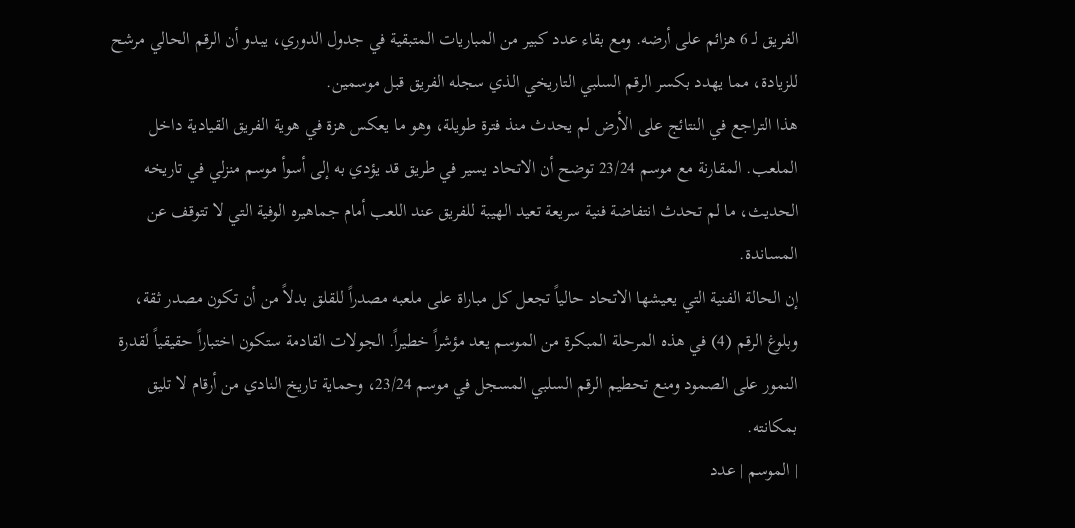الفريق لـ 6 هزائم على أرضه. ومع بقاء عدد كبير من المباريات المتبقية في جدول الدوري، يبدو أن الرقم الحالي مرشح للزيادة، مما يهدد بكسر الرقم السلبي التاريخي الذي سجله الفريق قبل موسمين.
هذا التراجع في النتائج على الأرض لم يحدث منذ فترة طويلة، وهو ما يعكس هزة في هوية الفريق القيادية داخل الملعب. المقارنة مع موسم 23/24 توضح أن الاتحاد يسير في طريق قد يؤدي به إلى أسوأ موسم منزلي في تاريخه الحديث، ما لم تحدث انتفاضة فنية سريعة تعيد الهيبة للفريق عند اللعب أمام جماهيره الوفية التي لا تتوقف عن المساندة.
إن الحالة الفنية التي يعيشها الاتحاد حالياً تجعل كل مباراة على ملعبه مصدراً للقلق بدلاً من أن تكون مصدر ثقة، وبلوغ الرقم (4) في هذه المرحلة المبكرة من الموسم يعد مؤشراً خطيراً. الجولات القادمة ستكون اختباراً حقيقياً لقدرة النمور على الصمود ومنع تحطيم الرقم السلبي المسجل في موسم 23/24، وحماية تاريخ النادي من أرقام لا تليق بمكانته.
| الموسم | عدد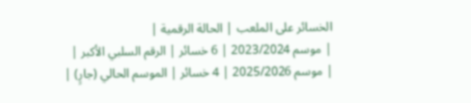الخسائر على الملعب | الحالة الرقمية |
| موسم 2023/2024 | 6 خسائر | الرقم السلبي الأكبر |
| موسم 2025/2026 | 4 خسائر | الموسم الحالي (جارٍ) |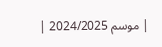| موسم 2024/2025 |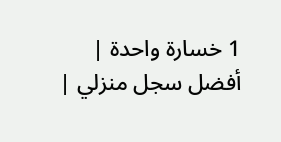1 خسارة واحدة | أفضل سجل منزلي |